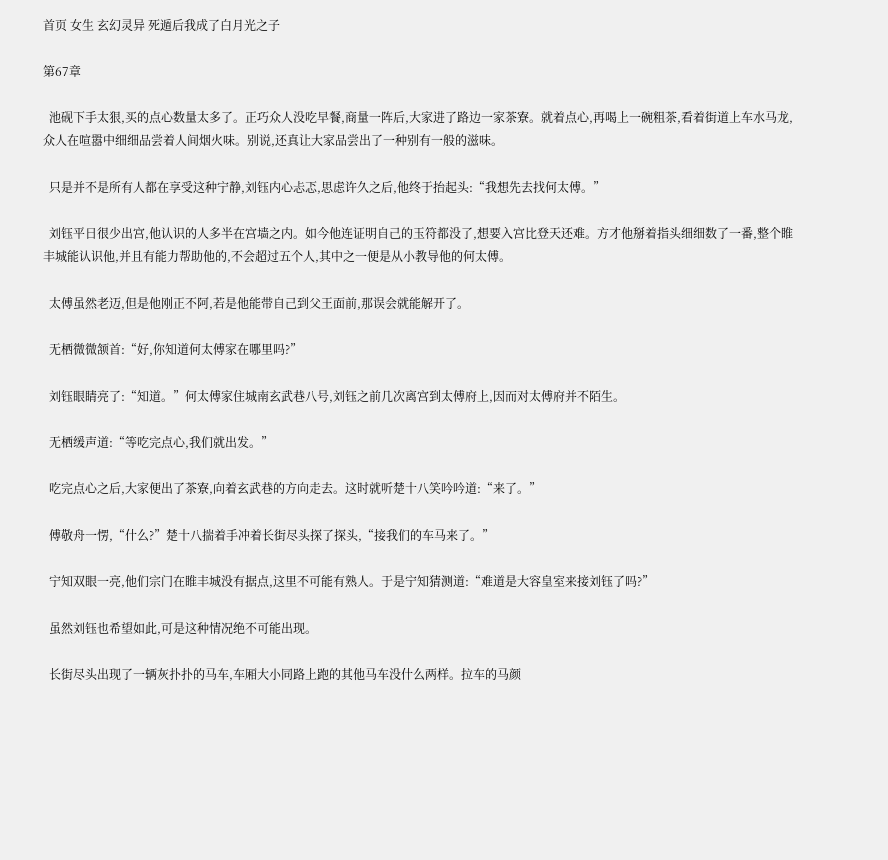首页 女生 玄幻灵异 死遁后我成了白月光之子

第67章

  池砚下手太狠,买的点心数量太多了。正巧众人没吃早餐,商量一阵后,大家进了路边一家茶寮。就着点心,再喝上一碗粗茶,看着街道上车水马龙,众人在喧嚣中细细品尝着人间烟火味。别说,还真让大家品尝出了一种别有一般的滋味。

  只是并不是所有人都在享受这种宁静,刘钰内心忐忑,思虑许久之后,他终于抬起头:“我想先去找何太傅。”

  刘钰平日很少出宫,他认识的人多半在宫墙之内。如今他连证明自己的玉符都没了,想要入宫比登天还难。方才他掰着指头细细数了一番,整个睢丰城能认识他,并且有能力帮助他的,不会超过五个人,其中之一便是从小教导他的何太傅。

  太傅虽然老迈,但是他刚正不阿,若是他能带自己到父王面前,那误会就能解开了。

  无栖微微颔首:“好,你知道何太傅家在哪里吗?”

  刘钰眼睛亮了:“知道。”何太傅家住城南玄武巷八号,刘钰之前几次离宫到太傅府上,因而对太傅府并不陌生。

  无栖缓声道:“等吃完点心,我们就出发。”

  吃完点心之后,大家便出了茶寮,向着玄武巷的方向走去。这时就听楚十八笑吟吟道:“来了。”

  傅敬舟一愣,“什么?”楚十八揣着手冲着长街尽头探了探头,“接我们的车马来了。”

  宁知双眼一亮,他们宗门在睢丰城没有据点,这里不可能有熟人。于是宁知猜测道:“难道是大容皇室来接刘钰了吗?”

  虽然刘钰也希望如此,可是这种情况绝不可能出现。

  长街尽头出现了一辆灰扑扑的马车,车厢大小同路上跑的其他马车没什么两样。拉车的马颜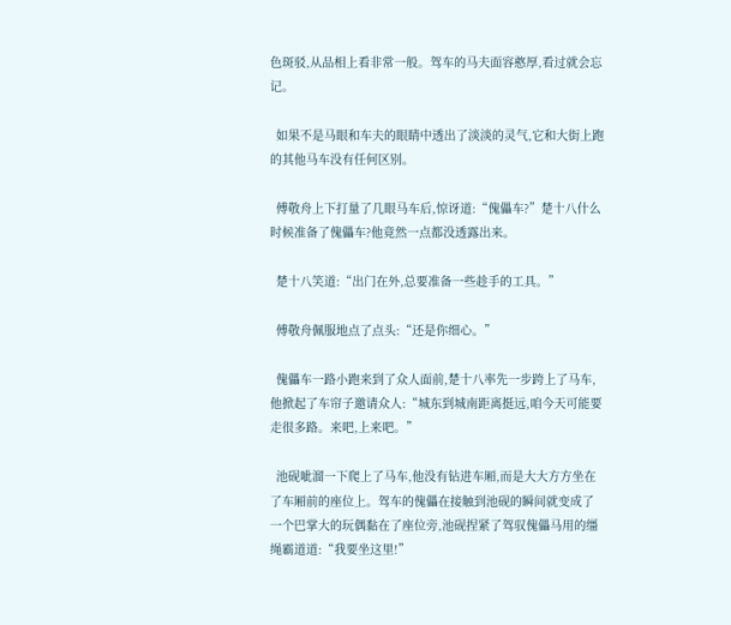色斑驳,从品相上看非常一般。驾车的马夫面容憨厚,看过就会忘记。

  如果不是马眼和车夫的眼睛中透出了淡淡的灵气,它和大街上跑的其他马车没有任何区别。

  傅敬舟上下打量了几眼马车后,惊讶道:“傀儡车?”楚十八什么时候准备了傀儡车?他竟然一点都没透露出来。

  楚十八笑道:“出门在外,总要准备一些趁手的工具。”

  傅敬舟佩服地点了点头:“还是你细心。”

  傀儡车一路小跑来到了众人面前,楚十八率先一步跨上了马车,他掀起了车帘子邀请众人:“城东到城南距离挺远,咱今天可能要走很多路。来吧,上来吧。”

  池砚呲溜一下爬上了马车,他没有钻进车厢,而是大大方方坐在了车厢前的座位上。驾车的傀儡在接触到池砚的瞬间就变成了一个巴掌大的玩偶黏在了座位旁,池砚捏紧了驾驭傀儡马用的缰绳霸道道:“我要坐这里!”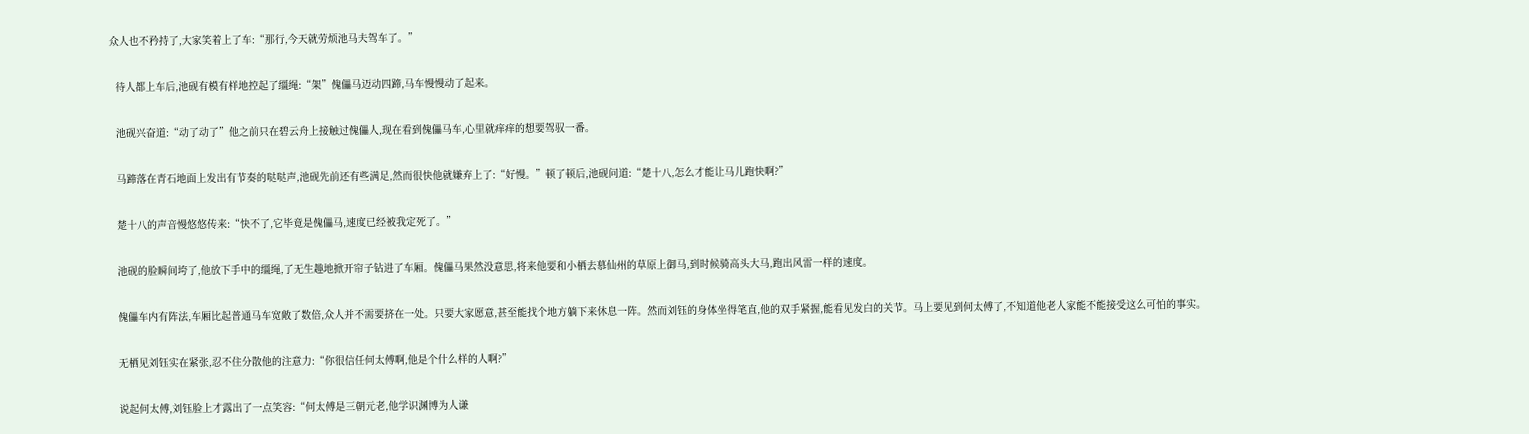众人也不矜持了,大家笑着上了车:“那行,今天就劳烦池马夫驾车了。”

  待人都上车后,池砚有模有样地控起了缰绳:“架”傀儡马迈动四蹄,马车慢慢动了起来。

  池砚兴奋道:“动了动了”他之前只在碧云舟上接触过傀儡人,现在看到傀儡马车,心里就痒痒的想要驾驭一番。

  马蹄落在青石地面上发出有节奏的哒哒声,池砚先前还有些满足,然而很快他就嫌弃上了:“好慢。”顿了顿后,池砚问道:“楚十八,怎么才能让马儿跑快啊?”

  楚十八的声音慢悠悠传来:“快不了,它毕竟是傀儡马,速度已经被我定死了。”

  池砚的脸瞬间垮了,他放下手中的缰绳,了无生趣地掀开帘子钻进了车厢。傀儡马果然没意思,将来他要和小栖去慕仙州的草原上御马,到时候骑高头大马,跑出风雷一样的速度。

  傀儡车内有阵法,车厢比起普通马车宽敞了数倍,众人并不需要挤在一处。只要大家愿意,甚至能找个地方躺下来休息一阵。然而刘钰的身体坐得笔直,他的双手紧握,能看见发白的关节。马上要见到何太傅了,不知道他老人家能不能接受这么可怕的事实。

  无栖见刘钰实在紧张,忍不住分散他的注意力:“你很信任何太傅啊,他是个什么样的人啊?”

  说起何太傅,刘钰脸上才露出了一点笑容:“何太傅是三朝元老,他学识渊博为人谦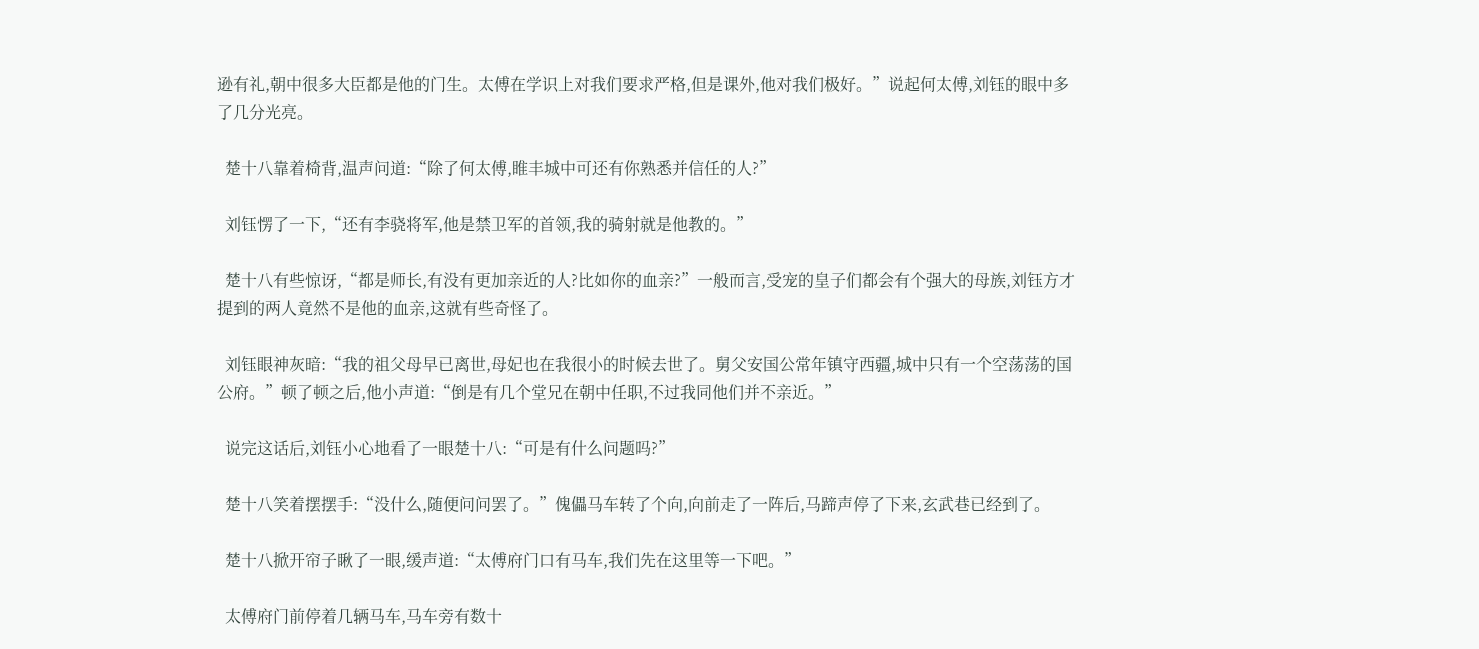逊有礼,朝中很多大臣都是他的门生。太傅在学识上对我们要求严格,但是课外,他对我们极好。”说起何太傅,刘钰的眼中多了几分光亮。

  楚十八靠着椅背,温声问道:“除了何太傅,睢丰城中可还有你熟悉并信任的人?”

  刘钰愣了一下,“还有李骁将军,他是禁卫军的首领,我的骑射就是他教的。”

  楚十八有些惊讶,“都是师长,有没有更加亲近的人?比如你的血亲?”一般而言,受宠的皇子们都会有个强大的母族,刘钰方才提到的两人竟然不是他的血亲,这就有些奇怪了。

  刘钰眼神灰暗:“我的祖父母早已离世,母妃也在我很小的时候去世了。舅父安国公常年镇守西疆,城中只有一个空荡荡的国公府。”顿了顿之后,他小声道:“倒是有几个堂兄在朝中任职,不过我同他们并不亲近。”

  说完这话后,刘钰小心地看了一眼楚十八:“可是有什么问题吗?”

  楚十八笑着摆摆手:“没什么,随便问问罢了。”傀儡马车转了个向,向前走了一阵后,马蹄声停了下来,玄武巷已经到了。

  楚十八掀开帘子瞅了一眼,缓声道:“太傅府门口有马车,我们先在这里等一下吧。”

  太傅府门前停着几辆马车,马车旁有数十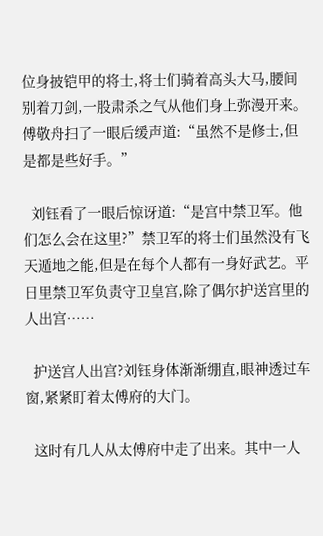位身披铠甲的将士,将士们骑着高头大马,腰间别着刀剑,一股肃杀之气从他们身上弥漫开来。傅敬舟扫了一眼后缓声道:“虽然不是修士,但是都是些好手。”

  刘钰看了一眼后惊讶道:“是宫中禁卫军。他们怎么会在这里?”禁卫军的将士们虽然没有飞天遁地之能,但是在每个人都有一身好武艺。平日里禁卫军负责守卫皇宫,除了偶尔护送宫里的人出宫……

  护送宫人出宫?刘钰身体渐渐绷直,眼神透过车窗,紧紧盯着太傅府的大门。

  这时有几人从太傅府中走了出来。其中一人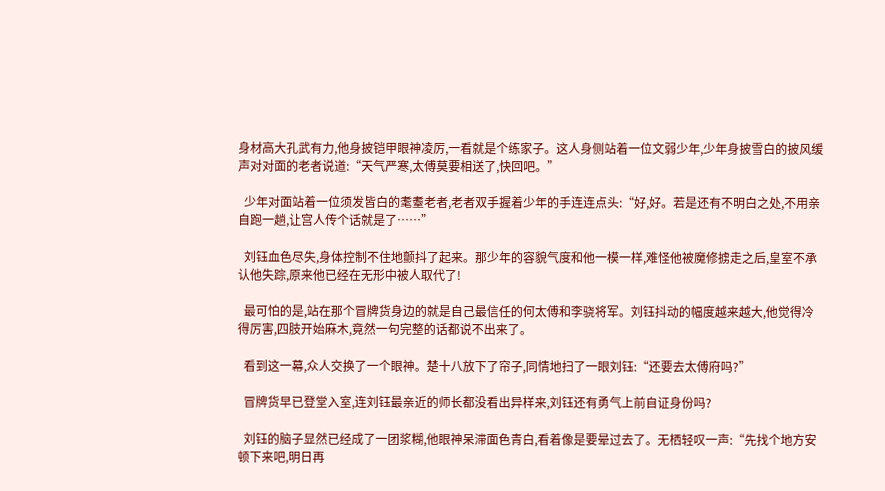身材高大孔武有力,他身披铠甲眼神凌厉,一看就是个练家子。这人身侧站着一位文弱少年,少年身披雪白的披风缓声对对面的老者说道:“天气严寒,太傅莫要相送了,快回吧。”

  少年对面站着一位须发皆白的耄耋老者,老者双手握着少年的手连连点头:“好,好。若是还有不明白之处,不用亲自跑一趟,让宫人传个话就是了……”

  刘钰血色尽失,身体控制不住地颤抖了起来。那少年的容貌气度和他一模一样,难怪他被魔修掳走之后,皇室不承认他失踪,原来他已经在无形中被人取代了!

  最可怕的是,站在那个冒牌货身边的就是自己最信任的何太傅和李骁将军。刘钰抖动的幅度越来越大,他觉得冷得厉害,四肢开始麻木,竟然一句完整的话都说不出来了。

  看到这一幕,众人交换了一个眼神。楚十八放下了帘子,同情地扫了一眼刘钰:“还要去太傅府吗?”

  冒牌货早已登堂入室,连刘钰最亲近的师长都没看出异样来,刘钰还有勇气上前自证身份吗?

  刘钰的脑子显然已经成了一团浆糊,他眼神呆滞面色青白,看着像是要晕过去了。无栖轻叹一声:“先找个地方安顿下来吧,明日再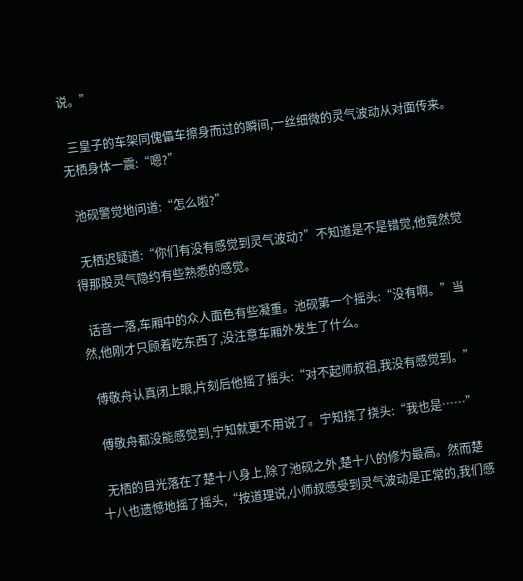说。”

  三皇子的车架同傀儡车擦身而过的瞬间,一丝细微的灵气波动从对面传来。无栖身体一震:“嗯?”

  池砚警觉地问道:“怎么啦?”

  无栖迟疑道:“你们有没有感觉到灵气波动?”不知道是不是错觉,他竟然觉得那股灵气隐约有些熟悉的感觉。

  话音一落,车厢中的众人面色有些凝重。池砚第一个摇头:“没有啊。”当然,他刚才只顾着吃东西了,没注意车厢外发生了什么。

  傅敬舟认真闭上眼,片刻后他摇了摇头:“对不起师叔祖,我没有感觉到。”

  傅敬舟都没能感觉到,宁知就更不用说了。宁知挠了挠头:“我也是……”

  无栖的目光落在了楚十八身上,除了池砚之外,楚十八的修为最高。然而楚十八也遗憾地摇了摇头,“按道理说,小师叔感受到灵气波动是正常的,我们感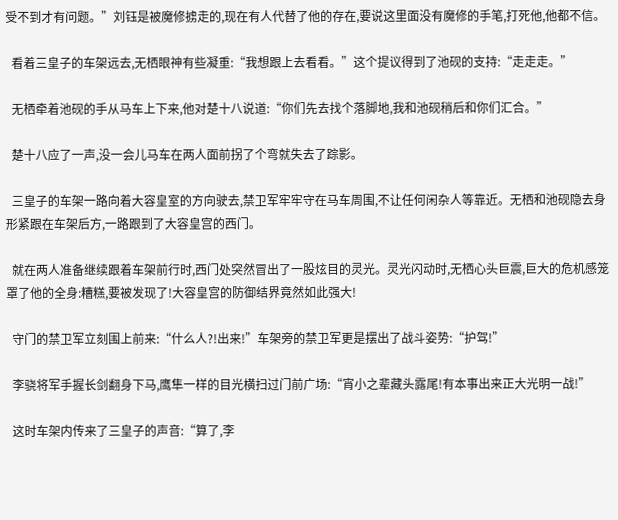受不到才有问题。”刘钰是被魔修掳走的,现在有人代替了他的存在,要说这里面没有魔修的手笔,打死他,他都不信。

  看着三皇子的车架远去,无栖眼神有些凝重:“我想跟上去看看。”这个提议得到了池砚的支持:“走走走。”

  无栖牵着池砚的手从马车上下来,他对楚十八说道:“你们先去找个落脚地,我和池砚稍后和你们汇合。”

  楚十八应了一声,没一会儿马车在两人面前拐了个弯就失去了踪影。

  三皇子的车架一路向着大容皇室的方向驶去,禁卫军牢牢守在马车周围,不让任何闲杂人等靠近。无栖和池砚隐去身形紧跟在车架后方,一路跟到了大容皇宫的西门。

  就在两人准备继续跟着车架前行时,西门处突然冒出了一股炫目的灵光。灵光闪动时,无栖心头巨震,巨大的危机感笼罩了他的全身:糟糕,要被发现了!大容皇宫的防御结界竟然如此强大!

  守门的禁卫军立刻围上前来:“什么人?!出来!”车架旁的禁卫军更是摆出了战斗姿势:“护驾!”

  李骁将军手握长剑翻身下马,鹰隼一样的目光横扫过门前广场:“宵小之辈藏头露尾!有本事出来正大光明一战!”

  这时车架内传来了三皇子的声音:“算了,李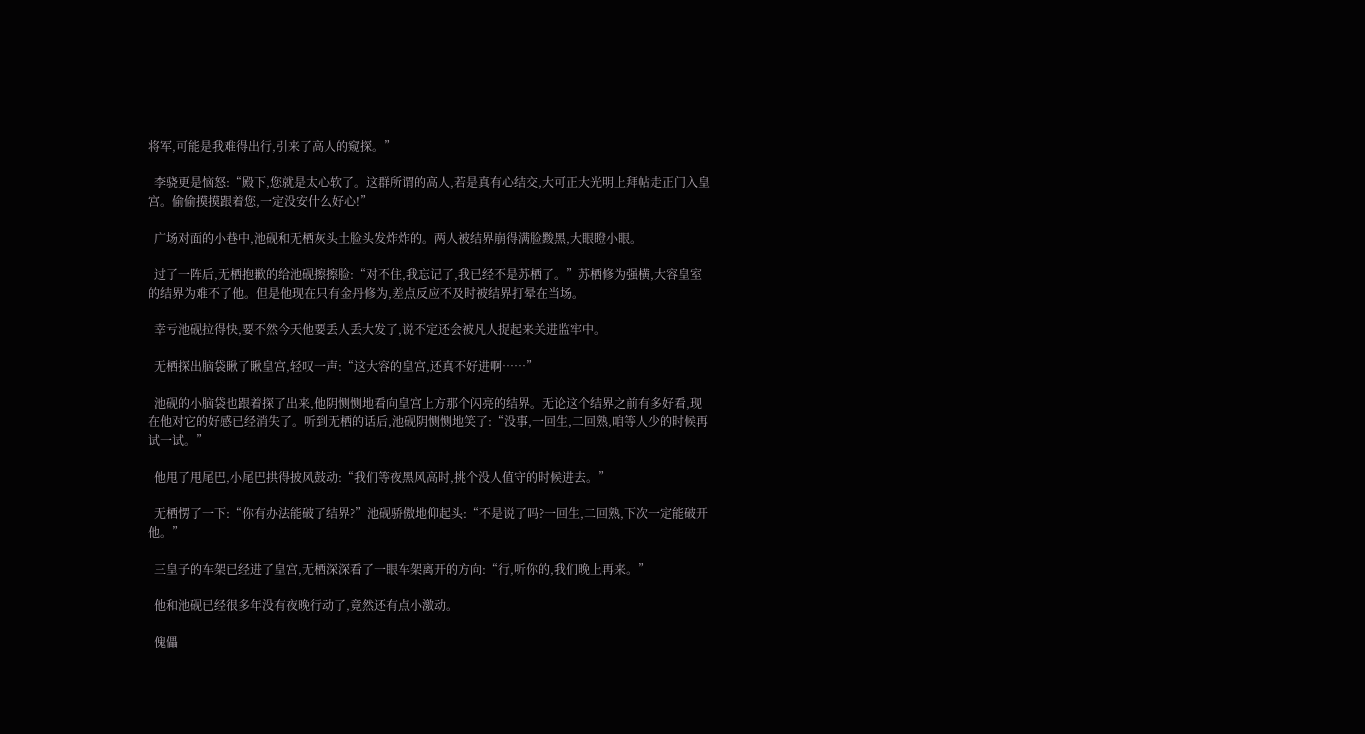将军,可能是我难得出行,引来了高人的窥探。”

  李骁更是恼怒:“殿下,您就是太心软了。这群所谓的高人,若是真有心结交,大可正大光明上拜帖走正门入皇宫。偷偷摸摸跟着您,一定没安什么好心!”

  广场对面的小巷中,池砚和无栖灰头土脸头发炸炸的。两人被结界崩得满脸黢黑,大眼瞪小眼。

  过了一阵后,无栖抱歉的给池砚擦擦脸:“对不住,我忘记了,我已经不是苏栖了。”苏栖修为强横,大容皇室的结界为难不了他。但是他现在只有金丹修为,差点反应不及时被结界打晕在当场。

  幸亏池砚拉得快,要不然今天他要丢人丢大发了,说不定还会被凡人捉起来关进监牢中。

  无栖探出脑袋瞅了瞅皇宫,轻叹一声:“这大容的皇宫,还真不好进啊……”

  池砚的小脑袋也跟着探了出来,他阴恻恻地看向皇宫上方那个闪亮的结界。无论这个结界之前有多好看,现在他对它的好感已经消失了。听到无栖的话后,池砚阴恻恻地笑了:“没事,一回生,二回熟,咱等人少的时候再试一试。”

  他甩了甩尾巴,小尾巴拱得披风鼓动:“我们等夜黑风高时,挑个没人值守的时候进去。”

  无栖愣了一下:“你有办法能破了结界?”池砚骄傲地仰起头:“不是说了吗?一回生,二回熟,下次一定能破开他。”

  三皇子的车架已经进了皇宫,无栖深深看了一眼车架离开的方向:“行,听你的,我们晚上再来。”

  他和池砚已经很多年没有夜晚行动了,竟然还有点小激动。

  傀儡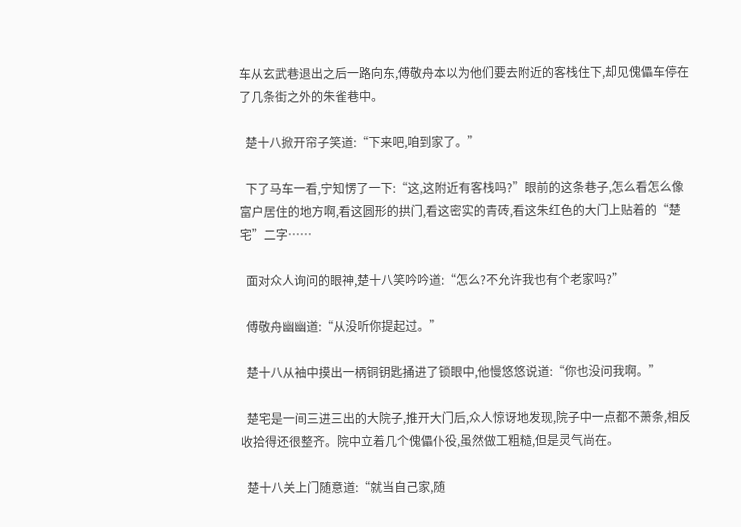车从玄武巷退出之后一路向东,傅敬舟本以为他们要去附近的客栈住下,却见傀儡车停在了几条街之外的朱雀巷中。

  楚十八掀开帘子笑道:“下来吧,咱到家了。”

  下了马车一看,宁知愣了一下:“这,这附近有客栈吗?”眼前的这条巷子,怎么看怎么像富户居住的地方啊,看这圆形的拱门,看这密实的青砖,看这朱红色的大门上贴着的“楚宅”二字……

  面对众人询问的眼神,楚十八笑吟吟道:“怎么?不允许我也有个老家吗?”

  傅敬舟幽幽道:“从没听你提起过。”

  楚十八从袖中摸出一柄铜钥匙捅进了锁眼中,他慢悠悠说道:“你也没问我啊。”

  楚宅是一间三进三出的大院子,推开大门后,众人惊讶地发现,院子中一点都不萧条,相反收拾得还很整齐。院中立着几个傀儡仆役,虽然做工粗糙,但是灵气尚在。

  楚十八关上门随意道:“就当自己家,随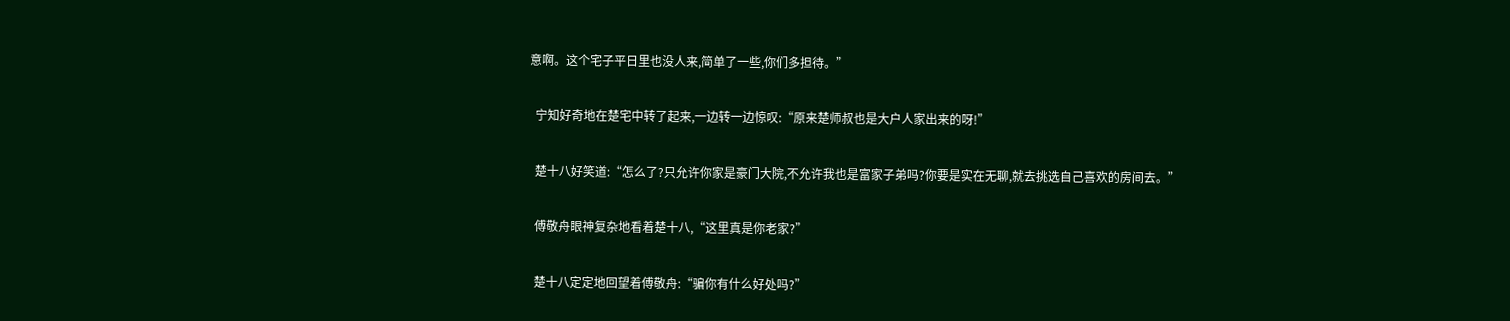意啊。这个宅子平日里也没人来,简单了一些,你们多担待。”

  宁知好奇地在楚宅中转了起来,一边转一边惊叹:“原来楚师叔也是大户人家出来的呀!”

  楚十八好笑道:“怎么了?只允许你家是豪门大院,不允许我也是富家子弟吗?你要是实在无聊,就去挑选自己喜欢的房间去。”

  傅敬舟眼神复杂地看着楚十八,“这里真是你老家?”

  楚十八定定地回望着傅敬舟:“骗你有什么好处吗?”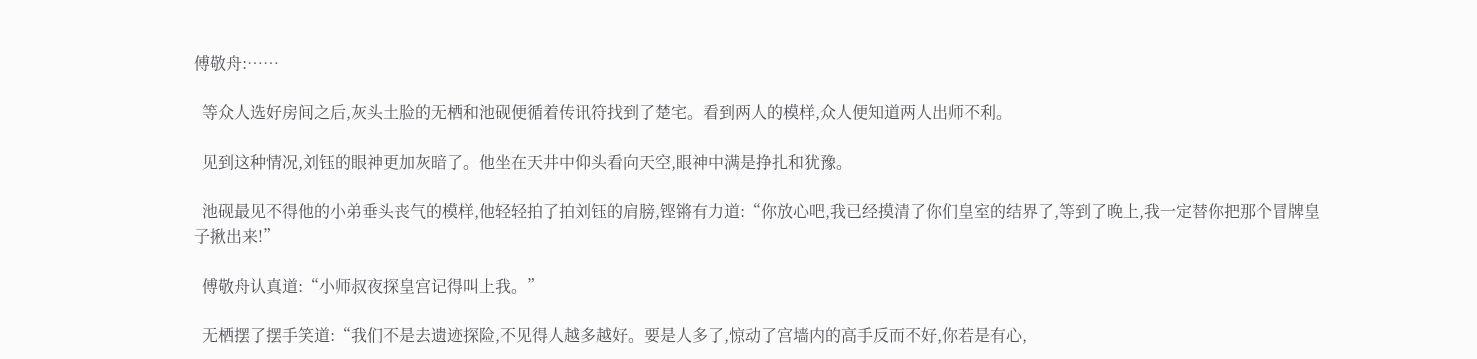傅敬舟:……

  等众人选好房间之后,灰头土脸的无栖和池砚便循着传讯符找到了楚宅。看到两人的模样,众人便知道两人出师不利。

  见到这种情况,刘钰的眼神更加灰暗了。他坐在天井中仰头看向天空,眼神中满是挣扎和犹豫。

  池砚最见不得他的小弟垂头丧气的模样,他轻轻拍了拍刘钰的肩膀,铿锵有力道:“你放心吧,我已经摸清了你们皇室的结界了,等到了晚上,我一定替你把那个冒牌皇子揪出来!”

  傅敬舟认真道:“小师叔夜探皇宫记得叫上我。”

  无栖摆了摆手笑道:“我们不是去遗迹探险,不见得人越多越好。要是人多了,惊动了宫墙内的高手反而不好,你若是有心,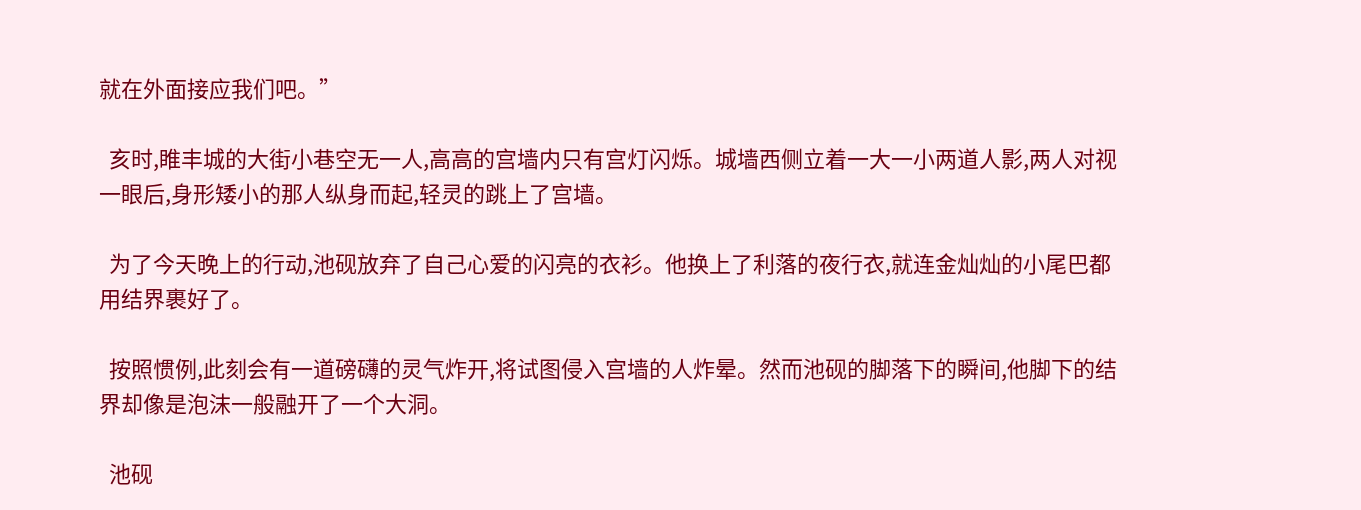就在外面接应我们吧。”

  亥时,睢丰城的大街小巷空无一人,高高的宫墙内只有宫灯闪烁。城墙西侧立着一大一小两道人影,两人对视一眼后,身形矮小的那人纵身而起,轻灵的跳上了宫墙。

  为了今天晚上的行动,池砚放弃了自己心爱的闪亮的衣衫。他换上了利落的夜行衣,就连金灿灿的小尾巴都用结界裹好了。

  按照惯例,此刻会有一道磅礴的灵气炸开,将试图侵入宫墙的人炸晕。然而池砚的脚落下的瞬间,他脚下的结界却像是泡沫一般融开了一个大洞。

  池砚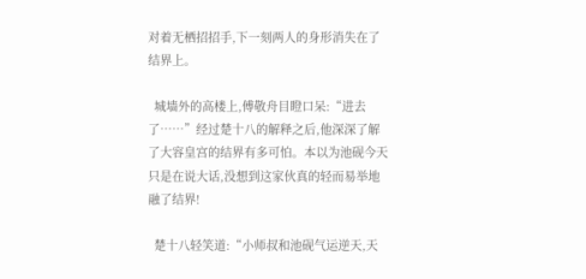对着无栖招招手,下一刻两人的身形消失在了结界上。

  城墙外的高楼上,傅敬舟目瞪口呆:“进去了……”经过楚十八的解释之后,他深深了解了大容皇宫的结界有多可怕。本以为池砚今天只是在说大话,没想到这家伙真的轻而易举地融了结界!

  楚十八轻笑道:“小师叔和池砚气运逆天,天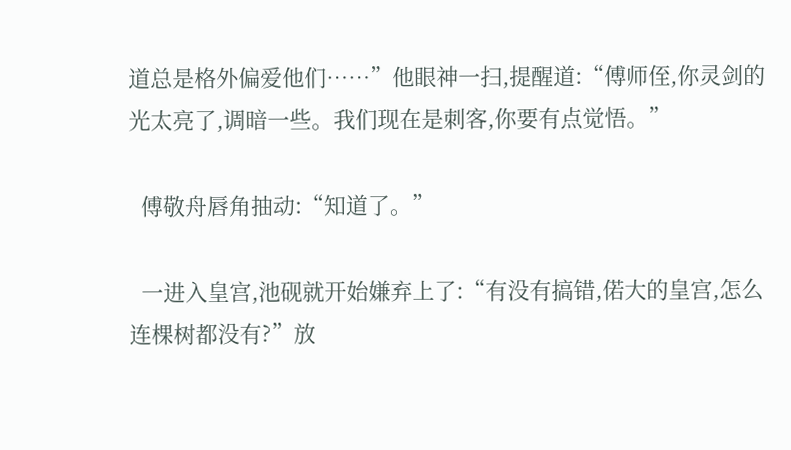道总是格外偏爱他们……”他眼神一扫,提醒道:“傅师侄,你灵剑的光太亮了,调暗一些。我们现在是刺客,你要有点觉悟。”

  傅敬舟唇角抽动:“知道了。”

  一进入皇宫,池砚就开始嫌弃上了:“有没有搞错,偌大的皇宫,怎么连棵树都没有?”放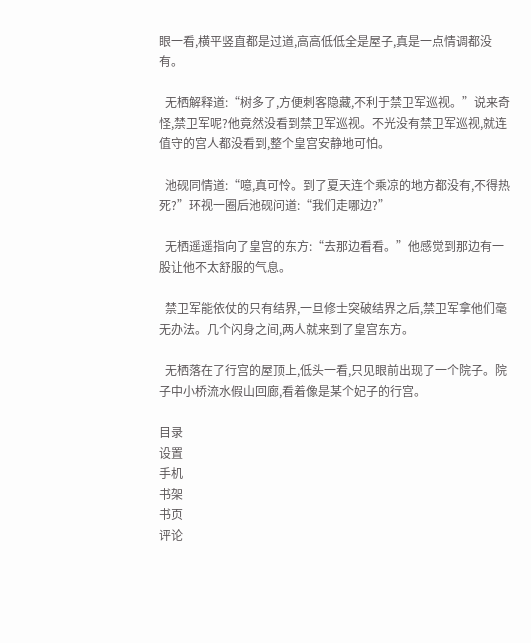眼一看,横平竖直都是过道,高高低低全是屋子,真是一点情调都没有。

  无栖解释道:“树多了,方便刺客隐藏,不利于禁卫军巡视。”说来奇怪,禁卫军呢?他竟然没看到禁卫军巡视。不光没有禁卫军巡视,就连值守的宫人都没看到,整个皇宫安静地可怕。

  池砚同情道:“噫,真可怜。到了夏天连个乘凉的地方都没有,不得热死?”环视一圈后池砚问道:“我们走哪边?”

  无栖遥遥指向了皇宫的东方:“去那边看看。”他感觉到那边有一股让他不太舒服的气息。

  禁卫军能依仗的只有结界,一旦修士突破结界之后,禁卫军拿他们毫无办法。几个闪身之间,两人就来到了皇宫东方。

  无栖落在了行宫的屋顶上,低头一看,只见眼前出现了一个院子。院子中小桥流水假山回廊,看着像是某个妃子的行宫。

目录
设置
手机
书架
书页
评论